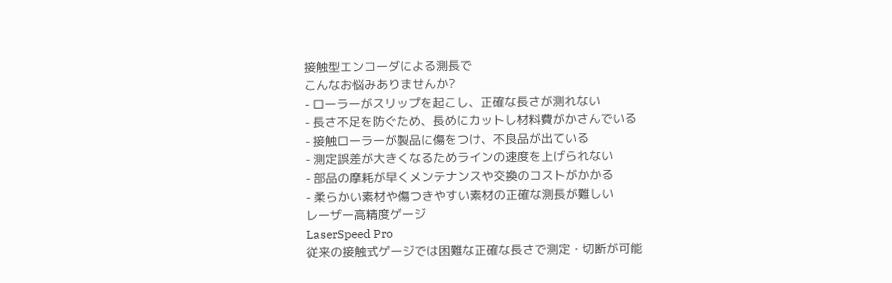接触型エンコーダによる測長で
こんなお悩みありませんか?
- ローラーがスリップを起こし、正確な長さが測れない
- 長さ不足を防ぐため、長めにカットし材料費がかさんでいる
- 接触ローラーが製品に傷をつけ、不良品が出ている
- 測定誤差が大きくなるためラインの速度を上げられない
- 部品の摩耗が早くメンテナンスや交換のコストがかかる
- 柔らかい素材や傷つきやすい素材の正確な測長が難しい
レーザー高精度ゲージ
LaserSpeed Pro
従来の接触式ゲージでは困難な正確な長さで測定・切断が可能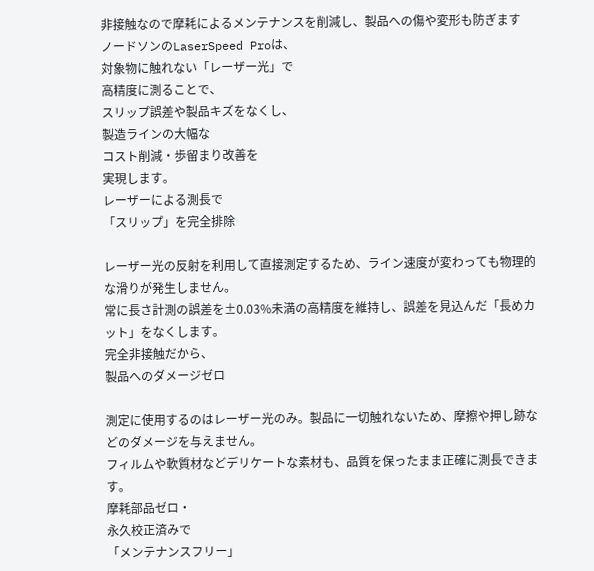非接触なので摩耗によるメンテナンスを削減し、製品への傷や変形も防ぎます
ノードソンのLaserSpeed Proは、
対象物に触れない「レーザー光」で
高精度に測ることで、
スリップ誤差や製品キズをなくし、
製造ラインの大幅な
コスト削減・歩留まり改善を
実現します。
レーザーによる測長で
「スリップ」を完全排除

レーザー光の反射を利用して直接測定するため、ライン速度が変わっても物理的な滑りが発生しません。
常に長さ計測の誤差を±0.03%未満の高精度を維持し、誤差を見込んだ「長めカット」をなくします。
完全非接触だから、
製品へのダメージゼロ

測定に使用するのはレーザー光のみ。製品に一切触れないため、摩擦や押し跡などのダメージを与えません。
フィルムや軟質材などデリケートな素材も、品質を保ったまま正確に測長できます。
摩耗部品ゼロ・
永久校正済みで
「メンテナンスフリー」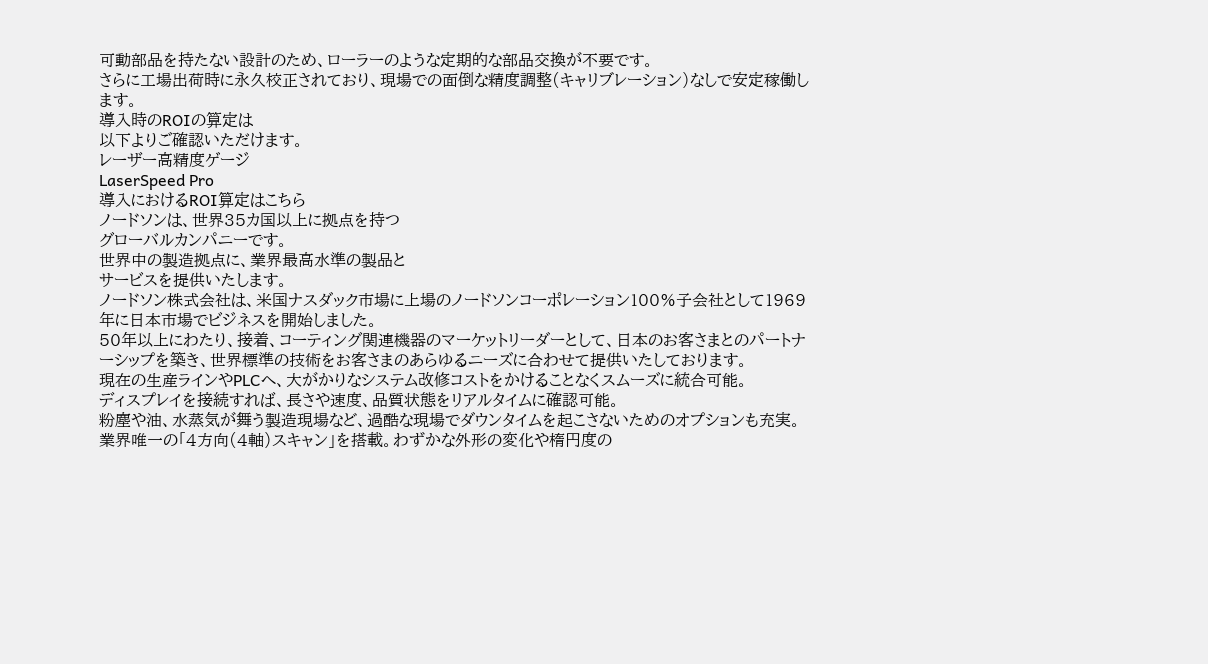可動部品を持たない設計のため、ローラーのような定期的な部品交換が不要です。
さらに工場出荷時に永久校正されており、現場での面倒な精度調整(キャリブレーション)なしで安定稼働します。
導入時のROIの算定は
以下よりご確認いただけます。
レーザー高精度ゲージ
LaserSpeed Pro
導入におけるROI算定はこちら
ノードソンは、世界35カ国以上に拠点を持つ
グローバルカンパニーです。
世界中の製造拠点に、業界最高水準の製品と
サービスを提供いたします。
ノードソン株式会社は、米国ナスダック市場に上場のノードソンコーポレーション100%子会社として1969年に日本市場でビジネスを開始しました。
50年以上にわたり、接着、コーティング関連機器のマーケットリーダーとして、日本のお客さまとのパートナーシップを築き、世界標準の技術をお客さまのあらゆるニーズに合わせて提供いたしております。
現在の生産ラインやPLCへ、大がかりなシステム改修コストをかけることなくスムーズに統合可能。
ディスプレイを接続すれば、長さや速度、品質状態をリアルタイムに確認可能。
粉塵や油、水蒸気が舞う製造現場など、過酷な現場でダウンタイムを起こさないためのオプションも充実。
業界唯一の「4方向(4軸)スキャン」を搭載。わずかな外形の変化や楕円度の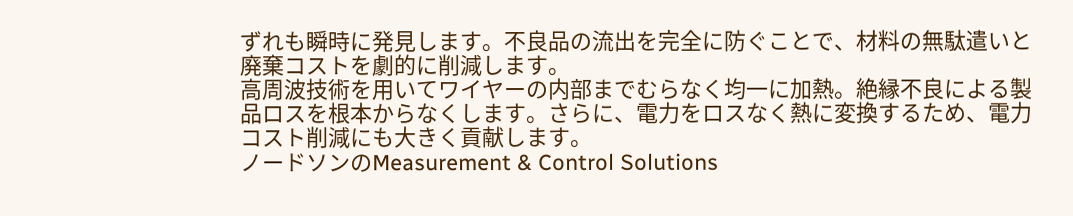ずれも瞬時に発見します。不良品の流出を完全に防ぐことで、材料の無駄遣いと廃棄コストを劇的に削減します。
高周波技術を用いてワイヤーの内部までむらなく均一に加熱。絶縁不良による製品ロスを根本からなくします。さらに、電力をロスなく熱に変換するため、電力コスト削減にも大きく貢献します。
ノードソンのMeasurement & Control Solutions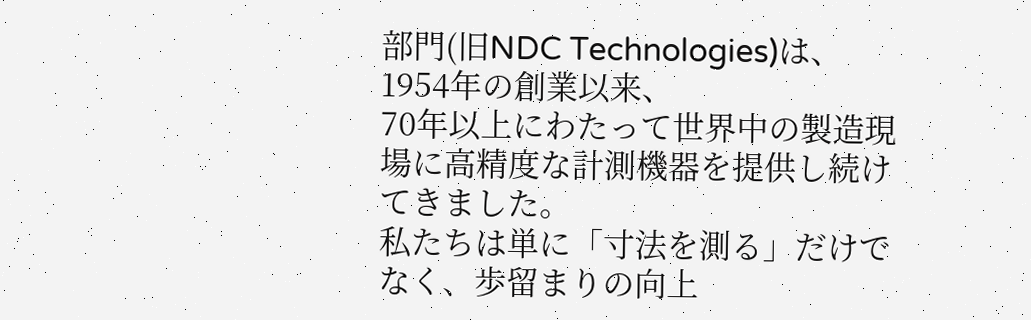部門(旧NDC Technologies)は、1954年の創業以来、
70年以上にわたって世界中の製造現場に高精度な計測機器を提供し続けてきました。
私たちは単に「寸法を測る」だけでなく、歩留まりの向上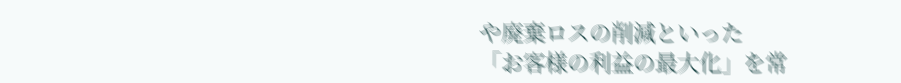や廃棄ロスの削減といった
「お客様の利益の最大化」を常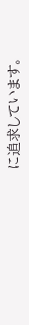に追求しています。